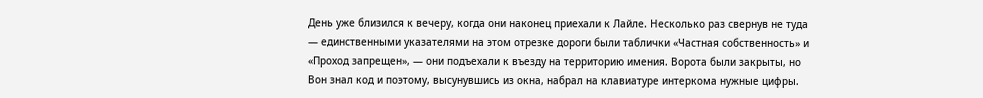День уже близился к вечеру, когда они наконец приехали к Лайле. Несколько раз свернув не туда — единственными указателями на этом отрезке дороги были таблички «Частная собственность» и «Проход запрещен», — они подъехали к въезду на территорию имения. Ворота были закрыты, но Вон знал код и поэтому, высунувшись из окна, набрал на клавиатуре интеркома нужные цифры.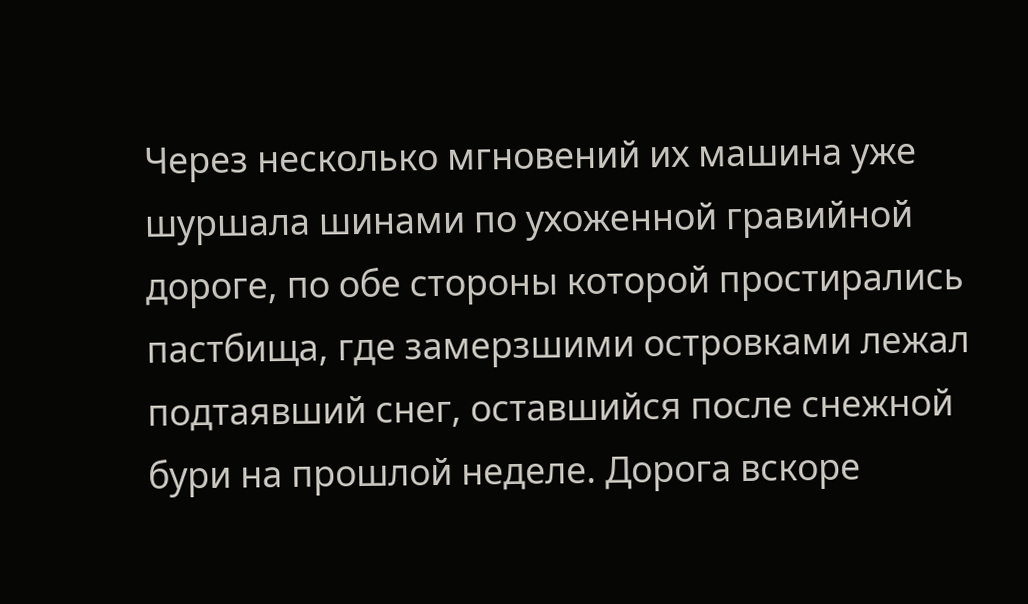Через несколько мгновений их машина уже шуршала шинами по ухоженной гравийной дороге, по обе стороны которой простирались пастбища, где замерзшими островками лежал подтаявший снег, оставшийся после снежной бури на прошлой неделе. Дорога вскоре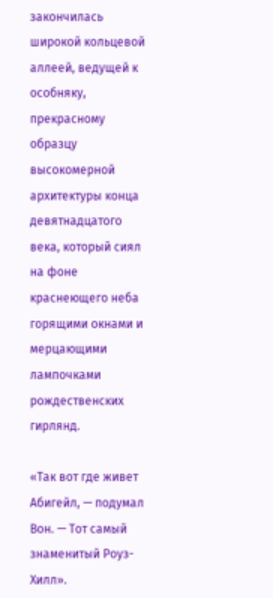закончилась широкой кольцевой аллеей, ведущей к особняку, прекрасному образцу высокомерной архитектуры конца девятнадцатого века, который сиял на фоне краснеющего неба горящими окнами и мерцающими лампочками рождественских гирлянд.

«Так вот где живет Абигейл, — подумал Вон. — Тот самый знаменитый Роуз-Хилл».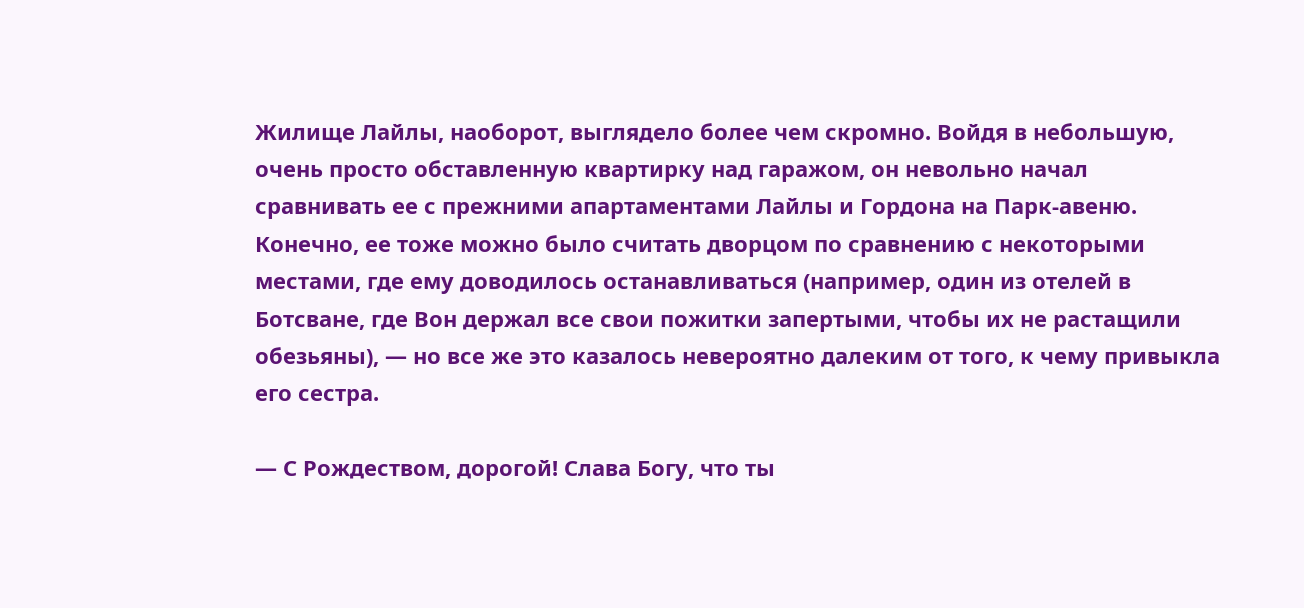Жилище Лайлы, наоборот, выглядело более чем скромно. Войдя в небольшую, очень просто обставленную квартирку над гаражом, он невольно начал сравнивать ее с прежними апартаментами Лайлы и Гордона на Парк-авеню. Конечно, ее тоже можно было считать дворцом по сравнению с некоторыми местами, где ему доводилось останавливаться (например, один из отелей в Ботсване, где Вон держал все свои пожитки запертыми, чтобы их не растащили обезьяны), — но все же это казалось невероятно далеким от того, к чему привыкла его сестра.

— С Рождеством, дорогой! Слава Богу, что ты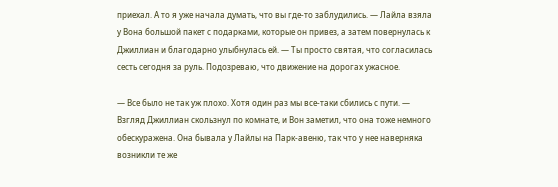приехал. А то я уже начала думать, что вы где-то заблудились. — Лайла взяла у Вона большой пакет с подарками, которые он привез, а затем повернулась к Джиллиан и благодарно улыбнулась ей. — Ты просто святая, что согласилась сесть сегодня за руль. Подозреваю, что движение на дорогах ужасное.

— Все было не так уж плохо. Хотя один раз мы все-таки сбились с пути. — Взгляд Джиллиан скользнул по комнате, и Вон заметил, что она тоже немного обескуражена. Она бывала у Лайлы на Парк-авеню, так что у нее наверняка возникли те же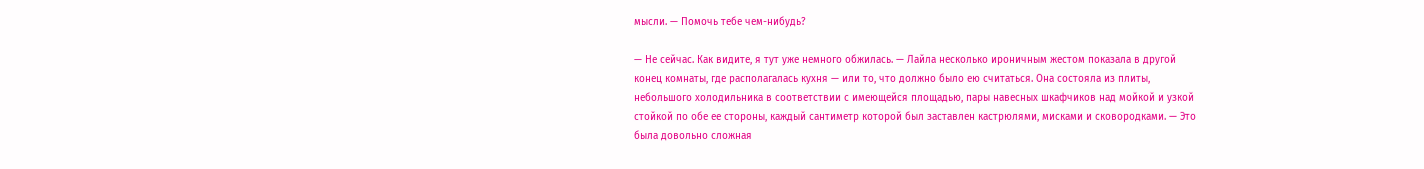мысли. — Помочь тебе чем-нибудь?

— Не сейчас. Как видите, я тут уже немного обжилась. — Лайла несколько ироничным жестом показала в другой конец комнаты, где располагалась кухня — или то, что должно было ею считаться. Она состояла из плиты, небольшого холодильника в соответствии с имеющейся площадью, пары навесных шкафчиков над мойкой и узкой стойкой по обе ее стороны, каждый сантиметр которой был заставлен кастрюлями, мисками и сковородками. — Это была довольно сложная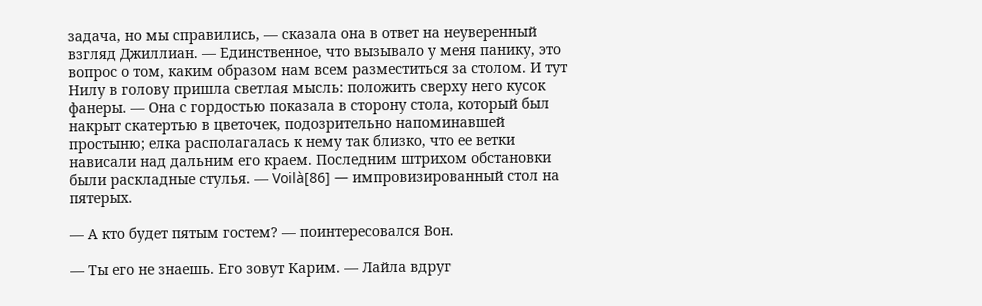задача, но мы справились, — сказала она в ответ на неуверенный взгляд Джиллиан. — Единственное, что вызывало у меня панику, это вопрос о том, каким образом нам всем разместиться за столом. И тут Нилу в голову пришла светлая мысль: положить сверху него кусок фанеры. — Она с гордостью показала в сторону стола, который был накрыт скатертью в цветочек, подозрительно напоминавшей простыню; елка располагалась к нему так близко, что ее ветки нависали над дальним его краем. Последним штрихом обстановки были раскладные стулья. — Voilà[86] — импровизированный стол на пятерых.

— А кто будет пятым гостем? — поинтересовался Вон.

— Ты его не знаешь. Его зовут Карим. — Лайла вдруг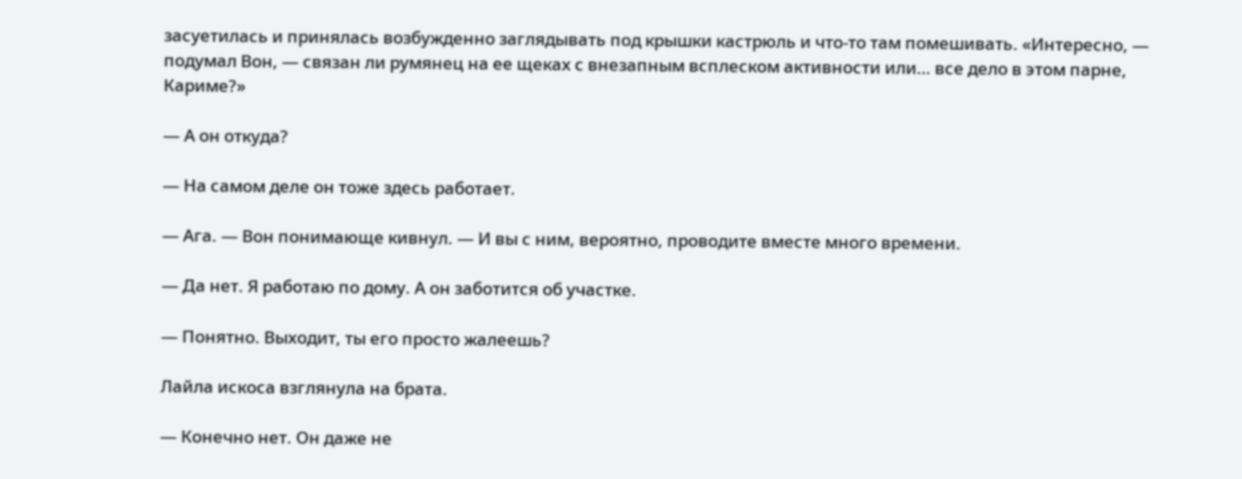засуетилась и принялась возбужденно заглядывать под крышки кастрюль и что-то там помешивать. «Интересно, — подумал Вон, — связан ли румянец на ее щеках с внезапным всплеском активности или… все дело в этом парне, Кариме?»

— А он откуда?

— На самом деле он тоже здесь работает.

— Ага. — Вон понимающе кивнул. — И вы с ним, вероятно, проводите вместе много времени.

— Да нет. Я работаю по дому. А он заботится об участке.

— Понятно. Выходит, ты его просто жалеешь?

Лайла искоса взглянула на брата.

— Конечно нет. Он даже не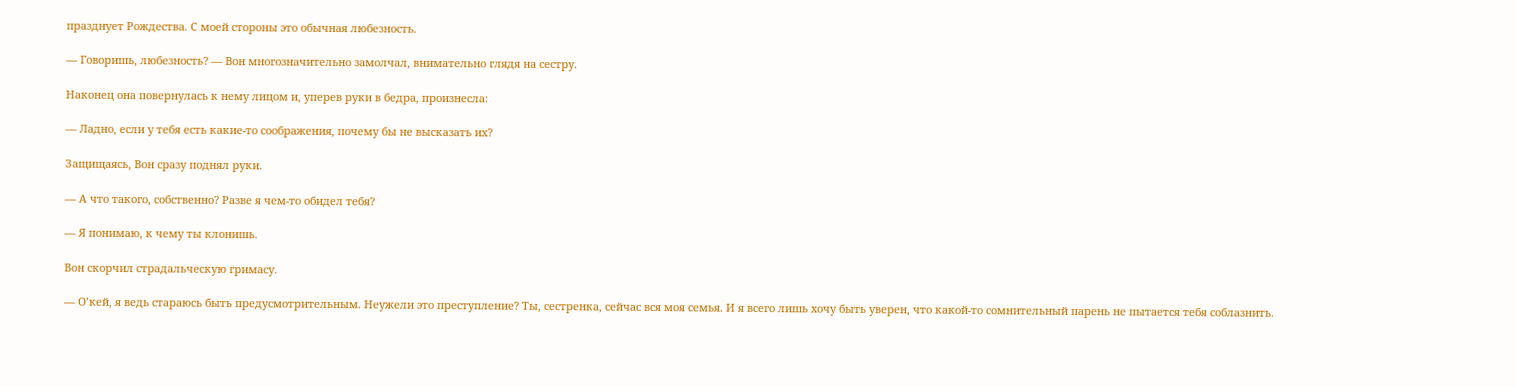празднует Рождества. С моей стороны это обычная любезность.

— Говоришь, любезность? — Вон многозначительно замолчал, внимательно глядя на сестру.

Наконец она повернулась к нему лицом и, уперев руки в бедра, произнесла:

— Ладно, если у тебя есть какие-то соображения, почему бы не высказать их?

Защищаясь, Вон сразу поднял руки.

— А что такого, собственно? Разве я чем-то обидел тебя?

— Я понимаю, к чему ты клонишь.

Вон скорчил страдальческую гримасу.

— О’кей, я ведь стараюсь быть предусмотрительным. Неужели это преступление? Ты, сестренка, сейчас вся моя семья. И я всего лишь хочу быть уверен, что какой-то сомнительный парень не пытается тебя соблазнить.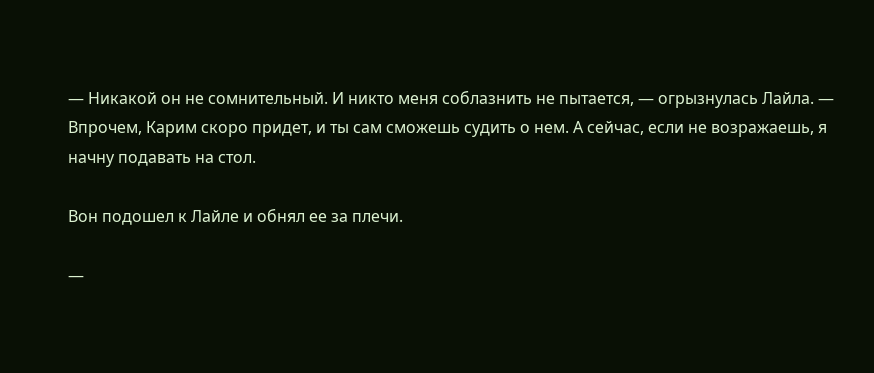— Никакой он не сомнительный. И никто меня соблазнить не пытается, — огрызнулась Лайла. — Впрочем, Карим скоро придет, и ты сам сможешь судить о нем. А сейчас, если не возражаешь, я начну подавать на стол.

Вон подошел к Лайле и обнял ее за плечи.

—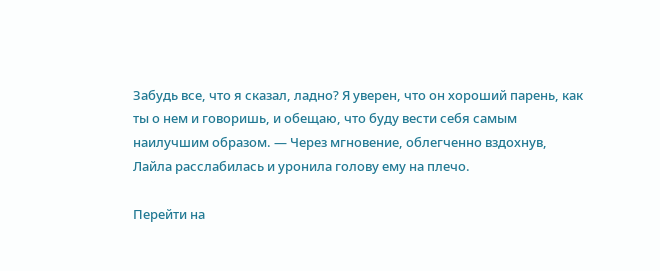Забудь все, что я сказал, ладно? Я уверен, что он хороший парень, как ты о нем и говоришь, и обещаю, что буду вести себя самым наилучшим образом. — Через мгновение, облегченно вздохнув, Лайла расслабилась и уронила голову ему на плечо.

Перейти на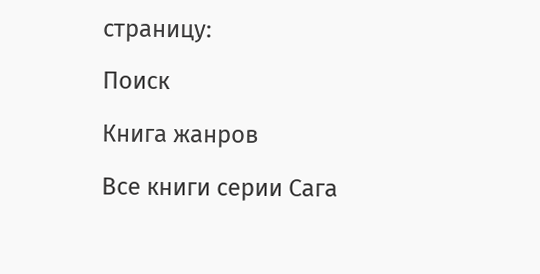страницу:

Поиск

Книга жанров

Все книги серии Сага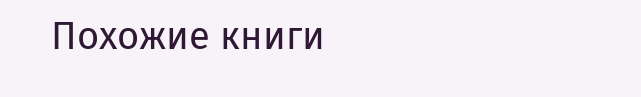Похожие книги